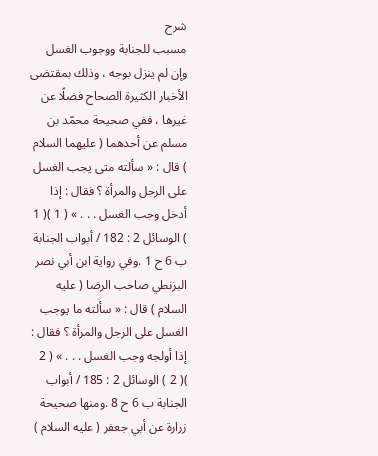شرح
مسبب للجنابة ووجوب الغسل وإن لم ينزل بوجه ، وذلك بمقتضى الأخبار الكثيرة الصحاح فضلًا عن غيرها ، ففي صحيحة محمّد بن مسلم عن أحدهما ( عليهما السلام ) قال : « سألته متى يجب الغسل على الرجل والمرأة ؟ فقال : إذا أدخل وجب الغسل . . . » ( 1 )( 1 ) الوسائل 2 : 182 / أبواب الجنابة ب 6 ح 1 .وفي رواية ابن أبي نصر البزنطي صاحب الرضا ( عليه السلام ) قال : « سألته ما يوجب الغسل على الرجل والمرأة ؟ فقال : إذا أولجه وجب الغسل . . . » ( 2 )( 2 ) الوسائل 2 : 185 / أبواب الجنابة ب 6 ح 8 .ومنها صحيحة زرارة عن أبي جعفر ( عليه السلام )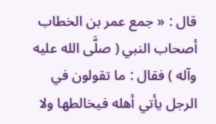قال : « جمع عمر بن الخطاب أصحاب النبي ( صلَّى الله عليه وآله ) فقال : ما تقولون في الرجل يأتي أهله فيخالطها ولا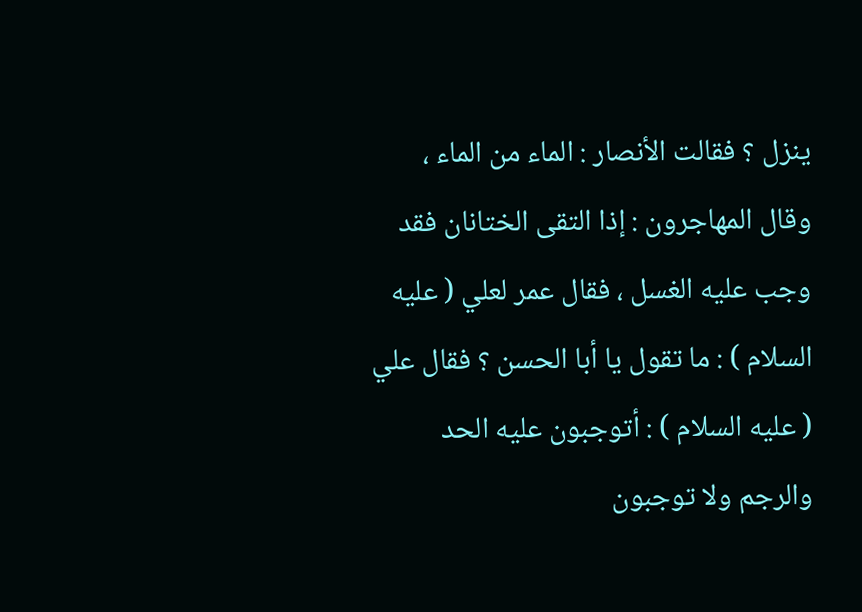ينزل ؟ فقالت الأنصار : الماء من الماء ، وقال المهاجرون : إذا التقى الختانان فقد وجب عليه الغسل ، فقال عمر لعلي ( عليه السلام ) : ما تقول يا أبا الحسن ؟ فقال علي ( عليه السلام ) : أتوجبون عليه الحد والرجم ولا توجبون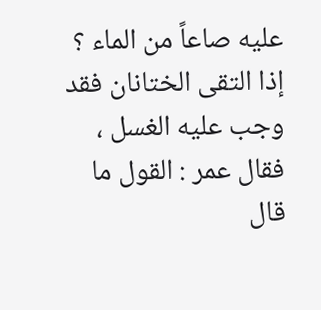عليه صاعاً من الماء ؟ إذا التقى الختانان فقد وجب عليه الغسل ، فقال عمر : القول ما قال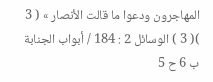المهاجرون ودعوا ما قالت الأنصار » ( 3 )( 3 ) الوسائل 2 : 184 / أبواب الجنابة ب 6 ح 5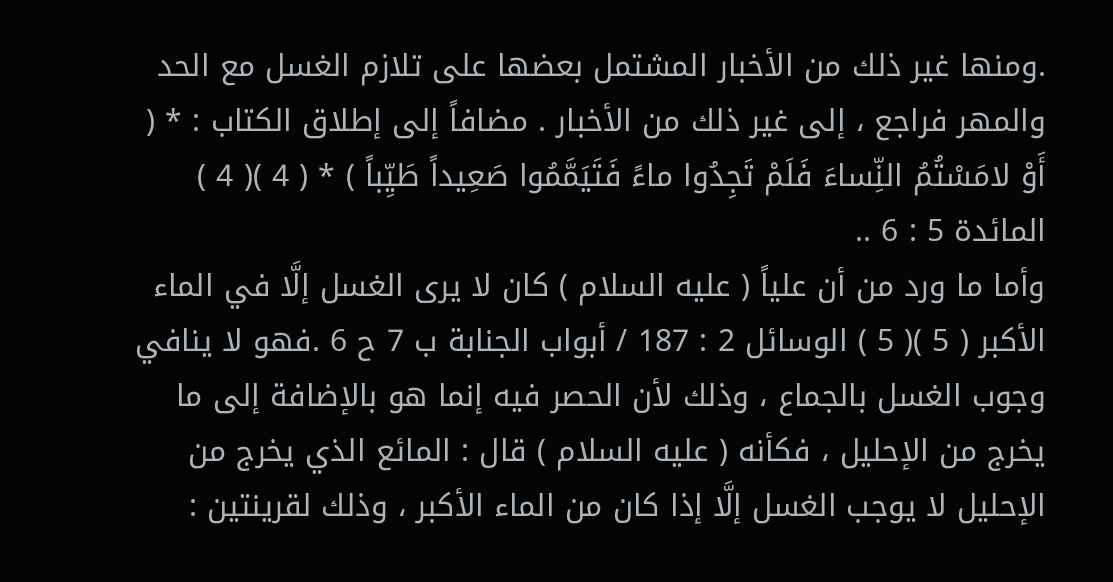.ومنها غير ذلك من الأخبار المشتمل بعضها على تلازم الغسل مع الحد والمهر فراجع ، إلى غير ذلك من الأخبار . مضافاً إلى إطلاق الكتاب : * ( أَوْ لامَسْتُمُ النِّساءَ فَلَمْ تَجِدُوا ماءً فَتَيَمَّمُوا صَعِيداً طَيِّباً ) * ( 4 )( 4 ) المائدة 5 : 6 ..
وأما ما ورد من أن علياً ( عليه السلام ) كان لا يرى الغسل إلَّا في الماء الأكبر ( 5 )( 5 ) الوسائل 2 : 187 / أبواب الجنابة ب 7 ح 6 .فهو لا ينافي وجوب الغسل بالجماع ، وذلك لأن الحصر فيه إنما هو بالإضافة إلى ما يخرج من الإحليل ، فكأنه ( عليه السلام ) قال : المائع الذي يخرج من الإحليل لا يوجب الغسل إلَّا إذا كان من الماء الأكبر ، وذلك لقرينتين :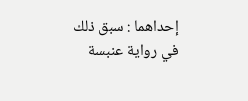إحداهما : سبق ذلك في رواية عنبسة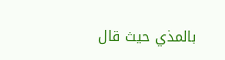بالمذي حيث قال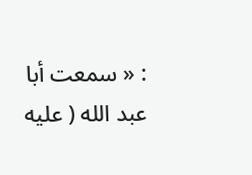: « سمعت أبا عبد الله ( عليه